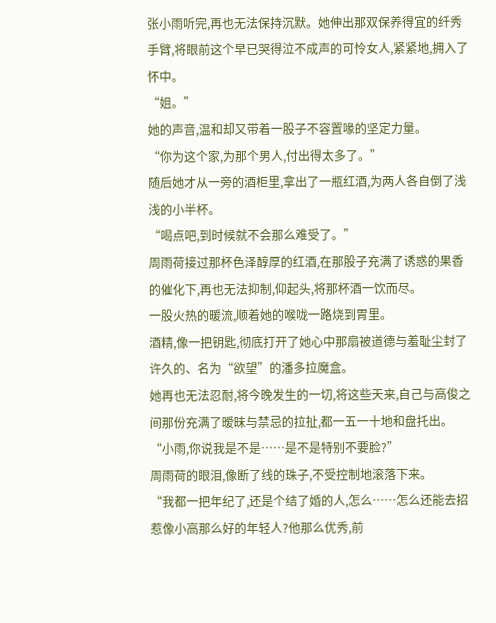张小雨听完,再也无法保持沉默。她伸出那双保养得宜的纤秀手臂,将眼前这个早已哭得泣不成声的可怜女人,紧紧地,拥入了怀中。
“姐。”
她的声音,温和却又带着一股子不容置喙的坚定力量。
“你为这个家,为那个男人,付出得太多了。”
随后她才从一旁的酒柜里,拿出了一瓶红酒,为两人各自倒了浅浅的小半杯。
“喝点吧,到时候就不会那么难受了。”
周雨荷接过那杯色泽醇厚的红酒,在那股子充满了诱惑的果香的催化下,再也无法抑制,仰起头,将那杯酒一饮而尽。
一股火热的暖流,顺着她的喉咙一路烧到胃里。
酒精,像一把钥匙,彻底打开了她心中那扇被道德与羞耻尘封了许久的、名为“欲望”的潘多拉魔盒。
她再也无法忍耐,将今晚发生的一切,将这些天来,自己与高俊之间那份充满了暧昧与禁忌的拉扯,都一五一十地和盘托出。
“小雨,你说我是不是……是不是特别不要脸?”
周雨荷的眼泪,像断了线的珠子,不受控制地滚落下来。
“我都一把年纪了,还是个结了婚的人,怎么……怎么还能去招惹像小高那么好的年轻人?他那么优秀,前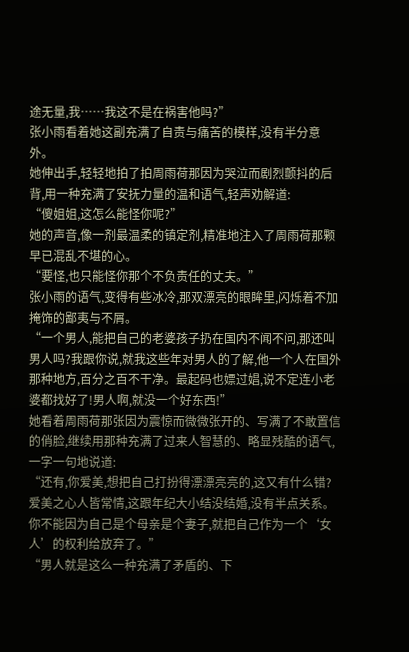途无量,我……我这不是在祸害他吗?”
张小雨看着她这副充满了自责与痛苦的模样,没有半分意外。
她伸出手,轻轻地拍了拍周雨荷那因为哭泣而剧烈颤抖的后背,用一种充满了安抚力量的温和语气,轻声劝解道:
“傻姐姐,这怎么能怪你呢?”
她的声音,像一剂最温柔的镇定剂,精准地注入了周雨荷那颗早已混乱不堪的心。
“要怪,也只能怪你那个不负责任的丈夫。”
张小雨的语气,变得有些冰冷,那双漂亮的眼眸里,闪烁着不加掩饰的鄙夷与不屑。
“一个男人,能把自己的老婆孩子扔在国内不闻不问,那还叫男人吗?我跟你说,就我这些年对男人的了解,他一个人在国外那种地方,百分之百不干净。最起码也嫖过娼,说不定连小老婆都找好了!男人啊,就没一个好东西!”
她看着周雨荷那张因为震惊而微微张开的、写满了不敢置信的俏脸,继续用那种充满了过来人智慧的、略显残酷的语气,一字一句地说道:
“还有,你爱美,想把自己打扮得漂漂亮亮的,这又有什么错?爱美之心人皆常情,这跟年纪大小结没结婚,没有半点关系。你不能因为自己是个母亲是个妻子,就把自己作为一个‘女人’的权利给放弃了。”
“男人就是这么一种充满了矛盾的、下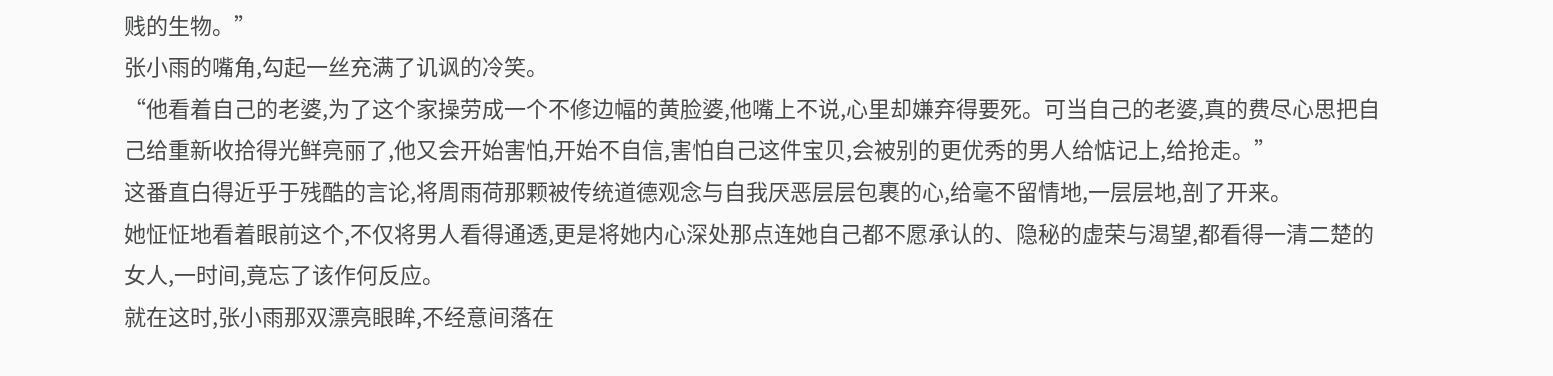贱的生物。”
张小雨的嘴角,勾起一丝充满了讥讽的冷笑。
“他看着自己的老婆,为了这个家操劳成一个不修边幅的黄脸婆,他嘴上不说,心里却嫌弃得要死。可当自己的老婆,真的费尽心思把自己给重新收拾得光鲜亮丽了,他又会开始害怕,开始不自信,害怕自己这件宝贝,会被别的更优秀的男人给惦记上,给抢走。”
这番直白得近乎于残酷的言论,将周雨荷那颗被传统道德观念与自我厌恶层层包裹的心,给毫不留情地,一层层地,剖了开来。
她怔怔地看着眼前这个,不仅将男人看得通透,更是将她内心深处那点连她自己都不愿承认的、隐秘的虚荣与渴望,都看得一清二楚的女人,一时间,竟忘了该作何反应。
就在这时,张小雨那双漂亮眼眸,不经意间落在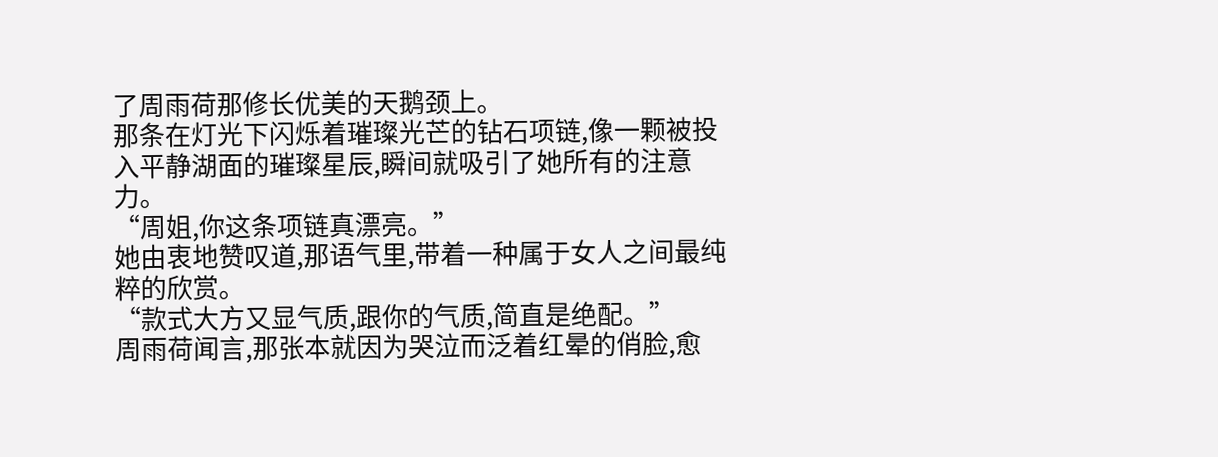了周雨荷那修长优美的天鹅颈上。
那条在灯光下闪烁着璀璨光芒的钻石项链,像一颗被投入平静湖面的璀璨星辰,瞬间就吸引了她所有的注意力。
“周姐,你这条项链真漂亮。”
她由衷地赞叹道,那语气里,带着一种属于女人之间最纯粹的欣赏。
“款式大方又显气质,跟你的气质,简直是绝配。”
周雨荷闻言,那张本就因为哭泣而泛着红晕的俏脸,愈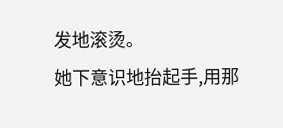发地滚烫。
她下意识地抬起手,用那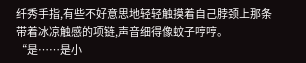纤秀手指,有些不好意思地轻轻触摸着自己脖颈上那条带着冰凉触感的项链,声音细得像蚊子哼哼。
“是……是小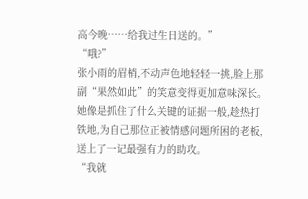高今晚……给我过生日送的。”
“哦?”
张小雨的眉梢,不动声色地轻轻一挑,脸上那副“果然如此”的笑意变得更加意味深长。
她像是抓住了什么关键的证据一般,趁热打铁地,为自己那位正被情感问题所困的老板,送上了一记最强有力的助攻。
“我就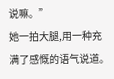说嘛。”
她一拍大腿,用一种充满了感慨的语气说道。